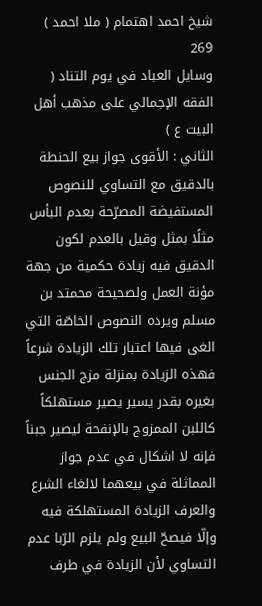شيخ احمد اهتمام ( ملا احمد )
269
وسايل العباد في يوم التناد ( الفقه الإجمالي على مذهب أهل البيت ع )
الثاني : الأقوى جواز بيع الحنطة بالدقيق مع التساوي للنصوص المستفيضة المصرّحة بعدم البأس مثلًا بمثل وقيل بالعدم لكون الدقيق فيه زيادة حكمية من جهة مؤنة العمل ولصحيحة محمتد بن مسلم ويرده النصوص الخاصّة التي الغى فيها اعتبار تلك الزيادة شرعاً فهذه الزيادة بمنزلة مزج الجنس بغيره بقدر يسير يصير مستهلكاً كاللبن الممزوج بالإنفحة ليصير جبناً فإنه لا اشكال في عدم جواز المماثلة في بيعهما لالغاء الشرع والعرف الزيادة المستهلكة فيه وإلّا فيصحّ البيع ولم يلزم الرّبا عدم التساوي لأن الزيادة في طرف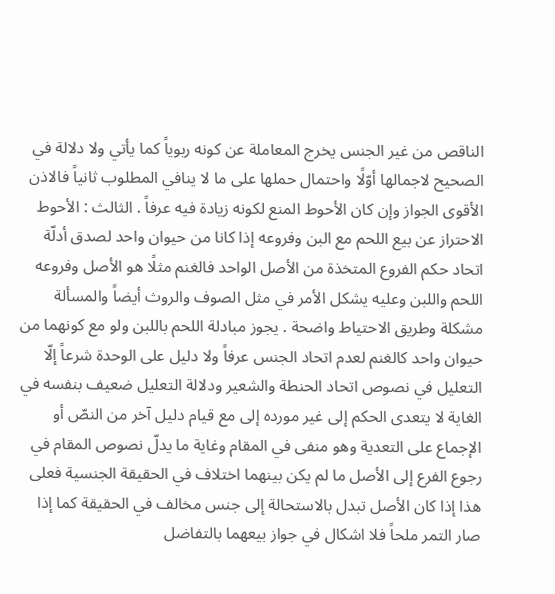الناقص من غير الجنس يخرج المعاملة عن كونه ربوياً كما يأتي ولا دلالة في الصحيح لاجمالها أوّلًا واحتمال حملها على ما لا ينافي المطلوب ثانياً فالاذن الأقوى الجواز وإن كان الأحوط المنع لكونه زيادة فيه عرفاً . الثالث : الأحوط الاحتراز عن بيع اللحم مع البن وفروعه إذا كانا من حيوان واحد لصدق أدلّة اتحاد حكم الفروع المتخذة من الأصل الواحد فالغنم مثلًا هو الأصل وفروعه اللحم واللبن وعليه يشكل الأمر في مثل الصوف والروث أيضاً والمسألة مشكلة وطريق الاحتياط واضحة . يجوز مبادلة اللحم باللبن ولو مع كونهما من حيوان واحد كالغنم لعدم اتحاد الجنس عرفاً ولا دليل على الوحدة شرعاً إلّا التعليل في نصوص اتحاد الحنطة والشعير ودلالة التعليل ضعيف بنفسه في الغاية لا يتعدى الحكم إلى غير مورده إلى مع قيام دليل آخر من النصّ أو الإجماع على التعدية وهو منفى في المقام وغاية ما يدلّ نصوص المقام في رجوع الفرع إلى الأصل ما لم يكن بينهما اختلاف في الحقيقة الجنسية فعلى هذا إذا كان الأصل تبدل بالاستحالة إلى جنس مخالف في الحقيقة كما إذا صار التمر ملحاً فلا اشكال في جواز بيعهما بالتفاضل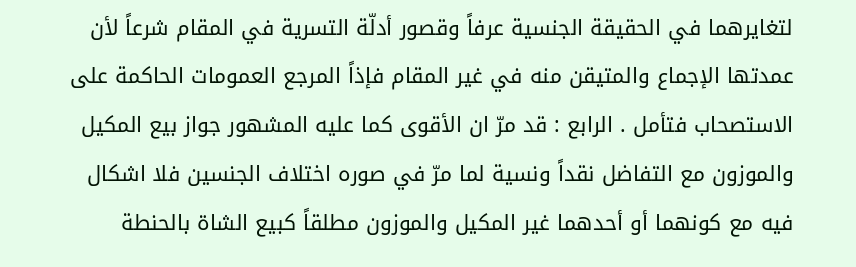لتغايرهما في الحقيقة الجنسية عرفاً وقصور أدلّة التسرية في المقام شرعاً لأن عمدتها الإجماع والمتيقن منه في غير المقام فإذاً المرجع العمومات الحاكمة على الاستصحاب فتأمل . الرابع : قد مرّ ان الأقوى كما عليه المشهور جواز بيع المكيل والموزون مع التفاضل نقداً ونسية لما مرّ في صوره اختلاف الجنسين فلا اشكال فيه مع كونهما أو أحدهما غير المكيل والموزون مطلقاً كبيع الشاة بالحنطة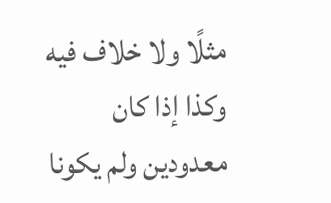مثلًا ولا خلاف فيه وكذا إذا كان معدودين ولم يكونا